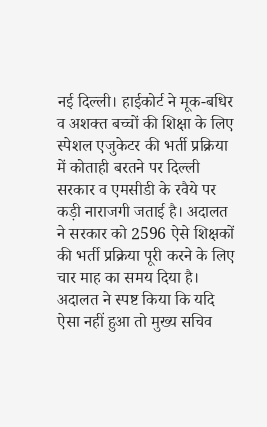नई दिल्ली। हाईकोर्ट ने मूक-बधिर व अशक्त बच्चों की शिक्षा के लिए स्पेशल एजुकेटर की भर्ती प्रक्रिया में कोताही बरतने पर दिल्ली सरकार व एमसीडी के रवैये पर कड़ी नाराजगी जताई है। अदालत ने सरकार को 2596 ऐसे शिक्षकों की भर्ती प्रक्रिया पूरी करने के लिए चार माह का समय दिया है। अदालत ने स्पष्ट किया कि यदि ऐसा नहीं हुआ तो मुख्य सचिव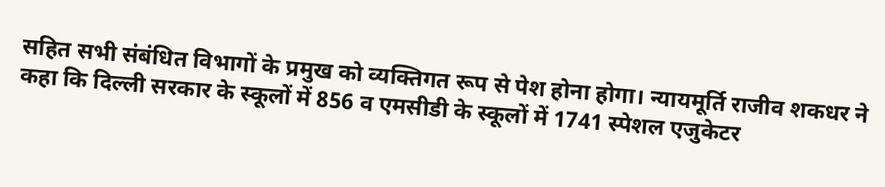सहित सभी संबंधित विभागों के प्रमुख को व्यक्तिगत रूप से पेश होना होगा। न्यायमूर्ति राजीव शकधर ने कहा कि दिल्ली सरकार के स्कूलों में 856 व एमसीडी के स्कूलों में 1741 स्पेशल एजुकेटर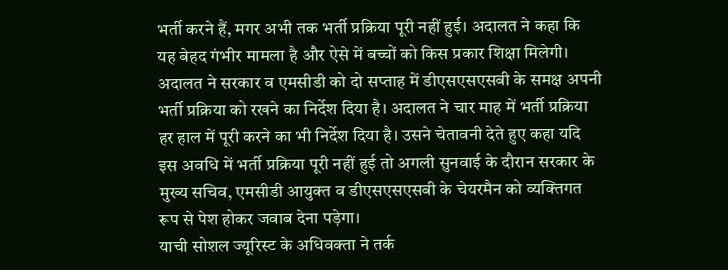भर्ती करने हैं, मगर अभी तक भर्ती प्रक्रिया पूरी नहीं हुई। अदालत ने कहा कि यह बेहद गंभीर मामला है और ऐसे में बच्चों को किस प्रकार शिक्षा मिलेगी। अदालत ने सरकार व एमसीडी को दो सप्ताह में डीएसएसएसबी के समक्ष अपनी भर्ती प्रक्रिया को रखने का निर्देश दिया है। अदालत ने चार माह में भर्ती प्रक्रिया हर हाल में पूरी करने का भी निर्देश दिया है। उसने चेतावनी देते हुए कहा यदि इस अवधि में भर्ती प्रक्रिया पूरी नहीं हुई तो अगली सुनवाई के दौरान सरकार के मुख्य सचिव, एमसीडी आयुक्त व डीएसएसएसबी के चेयरमैन को व्यक्तिगत रूप से पेश होकर जवाब देना पड़ेगा।
याची सोशल ज्यूरिस्ट के अधिवक्ता ने तर्क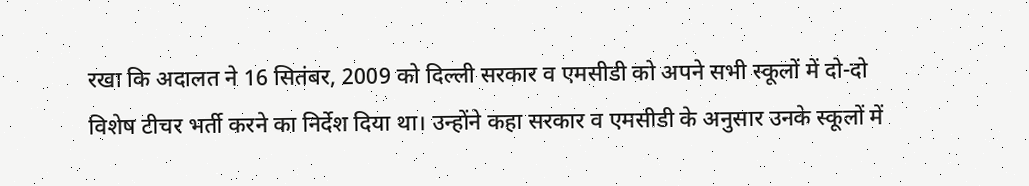रखा कि अदालत ने 16 सितंबर, 2009 को दिल्ली सरकार व एमसीडी को अपने सभी स्कूलों में दो-दो विशेष टीचर भर्ती करने का निर्देश दिया था। उन्होंने कहा सरकार व एमसीडी के अनुसार उनके स्कूलों में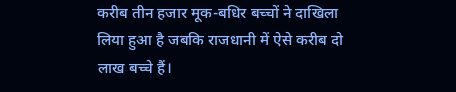करीब तीन हजार मूक-बधिर बच्चों ने दाखिला लिया हुआ है जबकि राजधानी में ऐसे करीब दो लाख बच्चे हैं।